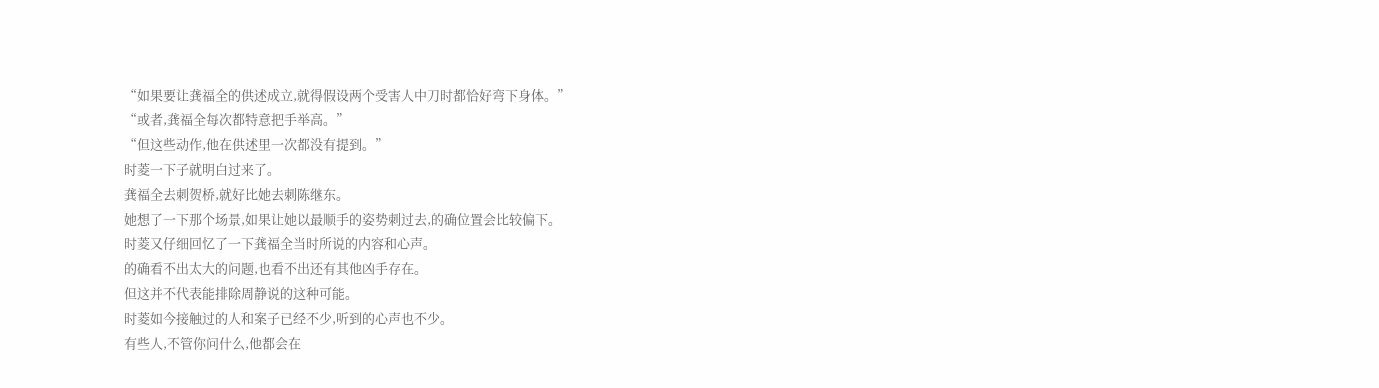“如果要让龚福全的供述成立,就得假设两个受害人中刀时都恰好弯下身体。”
“或者,龚福全每次都特意把手举高。”
“但这些动作,他在供述里一次都没有提到。”
时菱一下子就明白过来了。
龚福全去刺贺桥,就好比她去刺陈继东。
她想了一下那个场景,如果让她以最顺手的姿势刺过去,的确位置会比较偏下。
时菱又仔细回忆了一下龚福全当时所说的内容和心声。
的确看不出太大的问题,也看不出还有其他凶手存在。
但这并不代表能排除周静说的这种可能。
时菱如今接触过的人和案子已经不少,听到的心声也不少。
有些人,不管你问什么,他都会在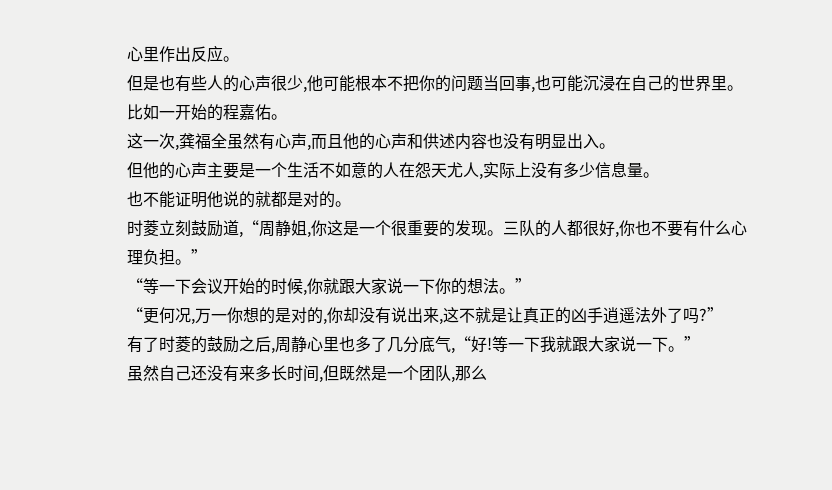心里作出反应。
但是也有些人的心声很少,他可能根本不把你的问题当回事,也可能沉浸在自己的世界里。
比如一开始的程嘉佑。
这一次,龚福全虽然有心声,而且他的心声和供述内容也没有明显出入。
但他的心声主要是一个生活不如意的人在怨天尤人,实际上没有多少信息量。
也不能证明他说的就都是对的。
时菱立刻鼓励道,“周静姐,你这是一个很重要的发现。三队的人都很好,你也不要有什么心理负担。”
“等一下会议开始的时候,你就跟大家说一下你的想法。”
“更何况,万一你想的是对的,你却没有说出来,这不就是让真正的凶手逍遥法外了吗?”
有了时菱的鼓励之后,周静心里也多了几分底气,“好!等一下我就跟大家说一下。”
虽然自己还没有来多长时间,但既然是一个团队,那么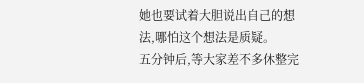她也要试着大胆说出自己的想法,哪怕这个想法是质疑。
五分钟后,等大家差不多休整完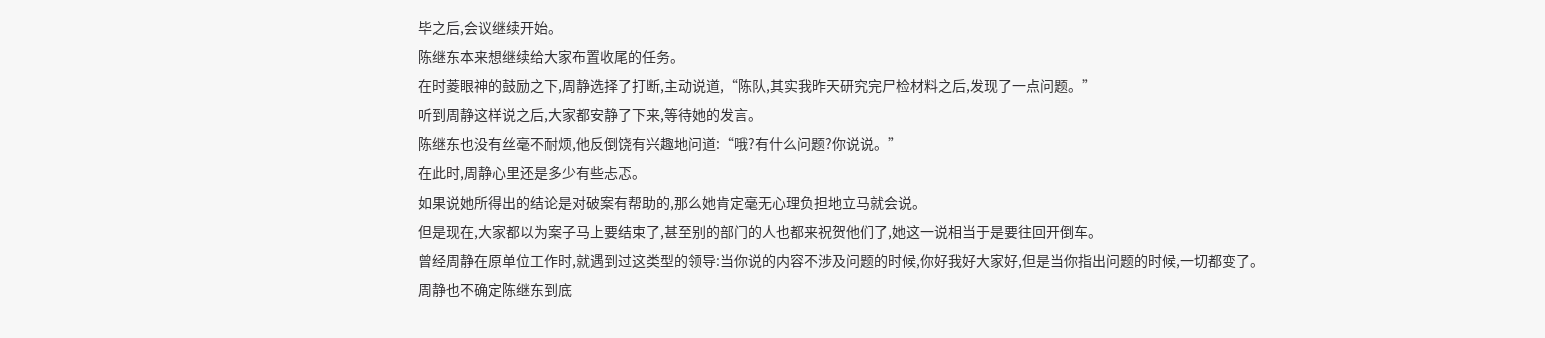毕之后,会议继续开始。
陈继东本来想继续给大家布置收尾的任务。
在时菱眼神的鼓励之下,周静选择了打断,主动说道,“陈队,其实我昨天研究完尸检材料之后,发现了一点问题。”
听到周静这样说之后,大家都安静了下来,等待她的发言。
陈继东也没有丝毫不耐烦,他反倒饶有兴趣地问道:“哦?有什么问题?你说说。”
在此时,周静心里还是多少有些忐忑。
如果说她所得出的结论是对破案有帮助的,那么她肯定毫无心理负担地立马就会说。
但是现在,大家都以为案子马上要结束了,甚至别的部门的人也都来祝贺他们了,她这一说相当于是要往回开倒车。
曾经周静在原单位工作时,就遇到过这类型的领导:当你说的内容不涉及问题的时候,你好我好大家好,但是当你指出问题的时候,一切都变了。
周静也不确定陈继东到底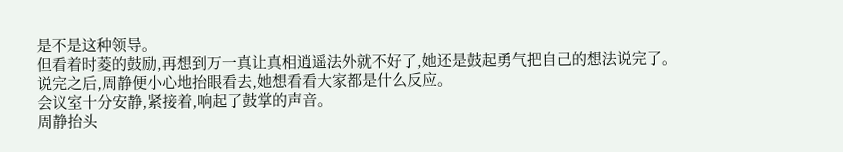是不是这种领导。
但看着时菱的鼓励,再想到万一真让真相逍遥法外就不好了,她还是鼓起勇气把自己的想法说完了。
说完之后,周静便小心地抬眼看去,她想看看大家都是什么反应。
会议室十分安静,紧接着,响起了鼓掌的声音。
周静抬头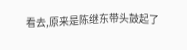看去,原来是陈继东带头鼓起了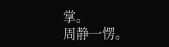掌。
周静一愣。